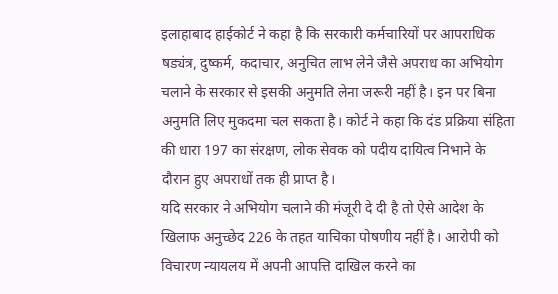इलाहाबाद हाईकोर्ट ने कहा है कि सरकारी कर्मचारियों पर आपराधिक षड्यंत्र, दुष्कर्म, कदाचार, अनुचित लाभ लेने जैसे अपराध का अभियोग चलाने के सरकार से इसकी अनुमति लेना जरूरी नहीं है। इन पर बिना अनुमति लिए मुकदमा चल सकता है। कोर्ट ने कहा कि दंड प्रक्रिया संहिता की धारा 197 का संरक्षण, लोक सेवक को पदीय दायित्व निभाने के दौरान हुए अपराधों तक ही प्राप्त है।
यदि सरकार ने अभियोग चलाने की मंजूरी दे दी है तो ऐसे आदेश के खिलाफ अनुच्छेद 226 के तहत याचिका पोषणीय नहीं है। आरोपी को विचारण न्यायलय में अपनी आपत्ति दाखिल करने का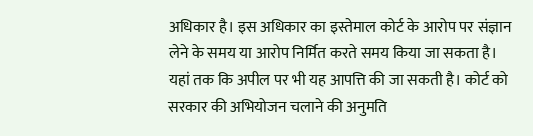अधिकार है। इस अधिकार का इस्तेमाल कोर्ट के आरोप पर संज्ञान लेने के समय या आरोप निर्मित करते समय किया जा सकता है। यहां तक कि अपील पर भी यह आपत्ति की जा सकती है। कोर्ट को सरकार की अभियोजन चलाने की अनुमति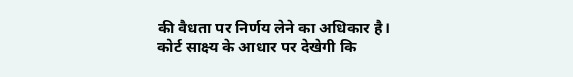की वैधता पर निर्णय लेने का अधिकार है। कोर्ट साक्ष्य के आधार पर देखेगी कि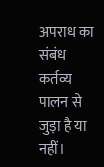अपराध का संबंध कर्तव्य पालन से जुड़ा है या नहीं।